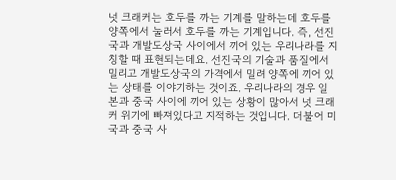넛 크래커는 호두를 까는 기계를 말하는데 호두를 양쪽에서 눌러서 호두를 까는 기계입니다. 즉, 선진국과 개발도상국 사이에서 끼어 있는 우리나라를 지칭할 때 표현되는데요. 선진국의 기술과 품질에서 밀리고 개발도상국의 가격에서 밀려 양쪽에 끼어 있는 상태를 이야기하는 것이죠. 우리나라의 경우 일본과 중국 사이에 끼어 있는 상황이 많아서 넛 크래커 위기에 빠져있다고 지적하는 것입니다. 더불어 미국과 중국 사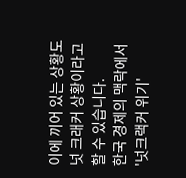이에 끼어 있는 상황도 넛 크래커 상황이라고 할 수 있습니다.
한국 경제의 맥락에서 '넛크랙커 위기'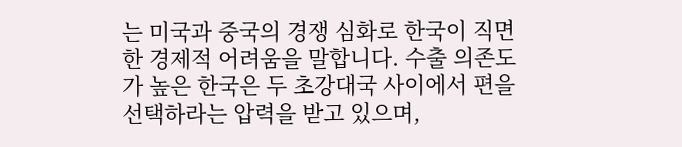는 미국과 중국의 경쟁 심화로 한국이 직면한 경제적 어려움을 말합니다. 수출 의존도가 높은 한국은 두 초강대국 사이에서 편을 선택하라는 압력을 받고 있으며,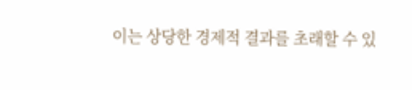이는 상당한 경제적 결과를 초래할 수 있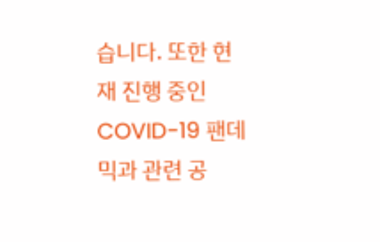습니다. 또한 현재 진행 중인 COVID-19 팬데믹과 관련 공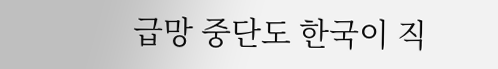급망 중단도 한국이 직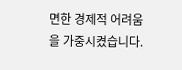면한 경제적 어려움을 가중시켰습니다.